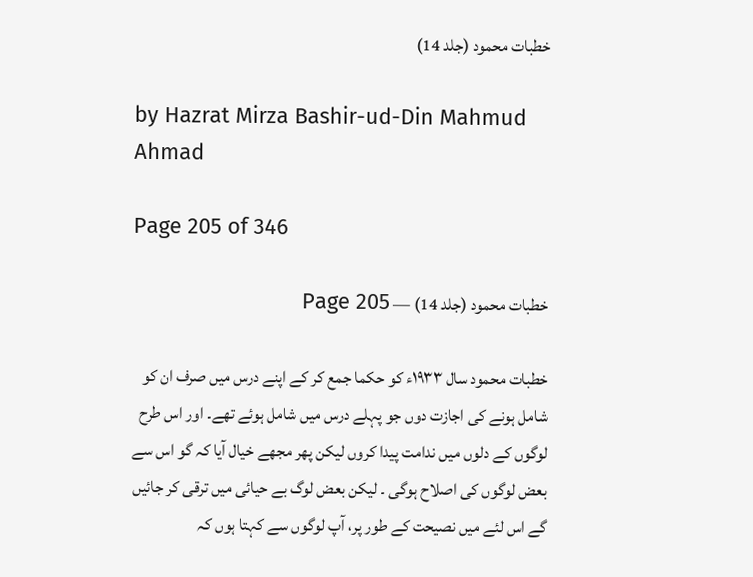خطبات محمود (جلد 14)

by Hazrat Mirza Bashir-ud-Din Mahmud Ahmad

Page 205 of 346

خطبات محمود (جلد 14) — Page 205

خطبات محمود سال ۱۹۳۳ء کو حکما جمع کر کے اپنے درس میں صرف ان کو شامل ہونے کی اجازت دوں جو پہلے درس میں شامل ہوئے تھے۔ اور اس طرح لوگوں کے دلوں میں ندامت پیدا کروں لیکن پھر مجھے خیال آیا کہ گو اس سے بعض لوگوں کی اصلاح ہوگی ۔ لیکن بعض لوگ بے حیائی میں ترقی کر جائیں گے اس لئے میں نصیحت کے طور پر، آپ لوگوں سے کہتا ہوں کہ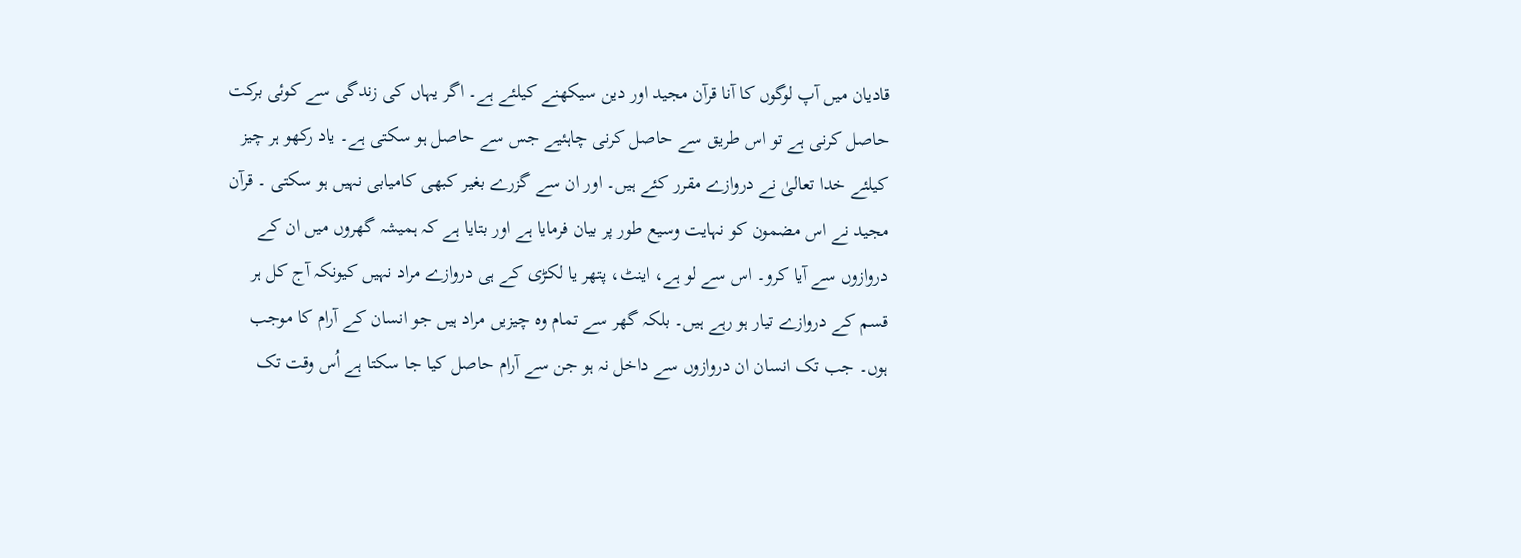قادیان میں آپ لوگوں کا آنا قرآن مجید اور دین سیکھنے کیلئے ہے۔ اگر یہاں کی زندگی سے کوئی برکت حاصل کرنی ہے تو اس طریق سے حاصل کرنی چاہئیے جس سے حاصل ہو سکتی ہے۔ یاد رکھو ہر چیز کیلئے خدا تعالیٰ نے دروازے مقرر کئے ہیں۔ اور ان سے گزرے بغیر کبھی کامیابی نہیں ہو سکتی ۔ قرآن مجید نے اس مضمون کو نہایت وسیع طور پر بیان فرمایا ہے اور بتایا ہے کہ ہمیشہ گھروں میں ان کے دروازوں سے آیا کرو۔ اس سے لو ہے، اینٹ، پتھر یا لکڑی کے ہی دروازے مراد نہیں کیونکہ آج کل ہر قسم کے دروازے تیار ہو رہے ہیں۔ بلکہ گھر سے تمام وہ چیزیں مراد ہیں جو انسان کے آرام کا موجب ہوں۔ جب تک انسان ان دروازوں سے داخل نہ ہو جن سے آرام حاصل کیا جا سکتا ہے اُس وقت تک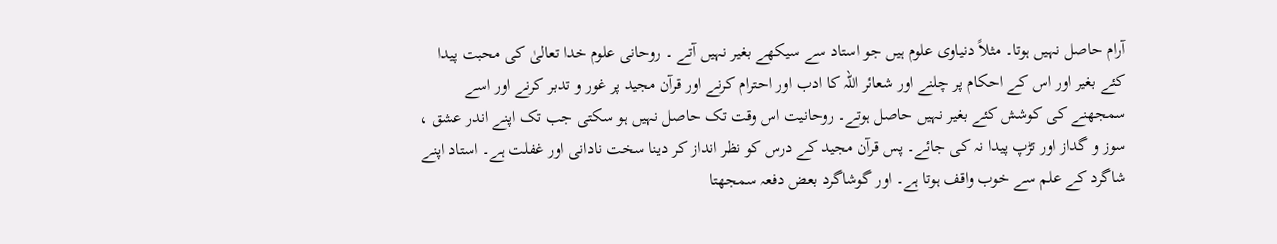آرام حاصل نہیں ہوتا۔ مثلاً دنیاوی علوم ہیں جو استاد سے سیکھے بغیر نہیں آتے ۔ روحانی علوم خدا تعالیٰ کی محبت پیدا کئے بغیر اور اس کے احکام پر چلنے اور شعائر اللہ کا ادب اور احترام کرنے اور قرآن مجید پر غور و تدبر کرنے اور اسے سمجھنے کی کوشش کئے بغیر نہیں حاصل ہوتے۔ روحانیت اس وقت تک حاصل نہیں ہو سکتی جب تک اپنے اندر عشق ، سوز و گداز اور تڑپ پیدا نہ کی جائے۔ پس قرآن مجید کے درس کو نظر انداز کر دینا سخت نادانی اور غفلت ہے۔ استاد اپنے شاگرد کے علم سے خوب واقف ہوتا ہے۔ اور گوشاگرد بعض دفعہ سمجھتا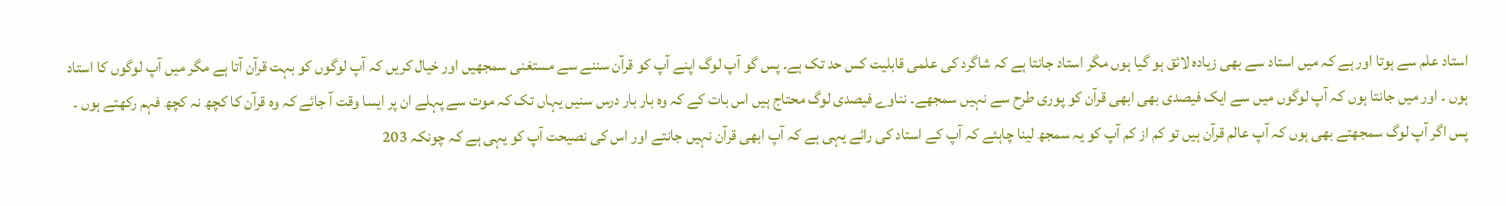استاد علم سے ہوتا اور ہے کہ میں استاد سے بھی زیادہ لائق ہو گیا ہوں مگر استاد جانتا ہے کہ شاگرد کی علمی قابلیت کس حد تک ہے۔ پس گو آپ لوگ اپنے آپ کو قرآن سننے سے مستغنی سمجھیں اور خیال کریں کہ آپ لوگوں کو بہت قرآن آتا ہے مگر میں آپ لوگوں کا استاد ہوں ۔ اور میں جانتا ہوں کہ آپ لوگوں میں سے ایک فیصدی بھی ابھی قرآن کو پوری طرح سے نہیں سمجھے۔ نناوے فیصدی لوگ محتاج ہیں اس بات کے کہ وہ بار بار درس سنیں یہاں تک کہ موت سے پہلے ان پر ایسا وقت آ جائے کہ وہ قرآن کا کچھ نہ کچھ فہم رکھتے ہوں ۔ پس اگر آپ لوگ سمجھتے بھی ہوں کہ آپ عالم قرآن ہیں تو کم از کم آپ کو یہ سمجھ لینا چاہئے کہ آپ کے استاد کی رائے یہی ہے کہ آپ ابھی قرآن نہیں جانتے اور اس کی نصیحت آپ کو یہی ہے کہ چونکہ 203